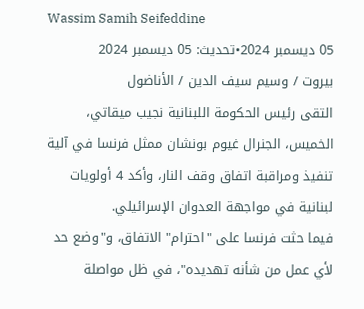Wassim Samih Seifeddine
05 ديسمبر 2024•تحديث: 05 ديسمبر 2024
بيروت / وسيم سيف الدين / الأناضول
التقى رئيس الحكومة اللبنانية نجيب ميقاتي، الخميس، الجنرال غيوم بونشان ممثل فرنسا في آلية تنفيذ ومراقبة اتفاق وقف النار، وأكد 4 أولويات لبنانية في مواجهة العدوان الإسرائيلي.
فيما حثت فرنسا على "احترام" الاتفاق، و"وضع حد لأي عمل من شأنه تهديده"، في ظل مواصلة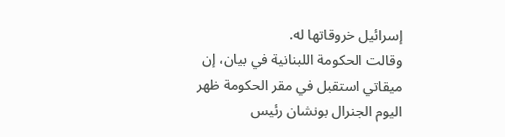إسرائيل خروقاتها له.
وقالت الحكومة اللبنانية في بيان، إن ميقاتي استقبل في مقر الحكومة ظهر اليوم الجنرال بونشان رئيس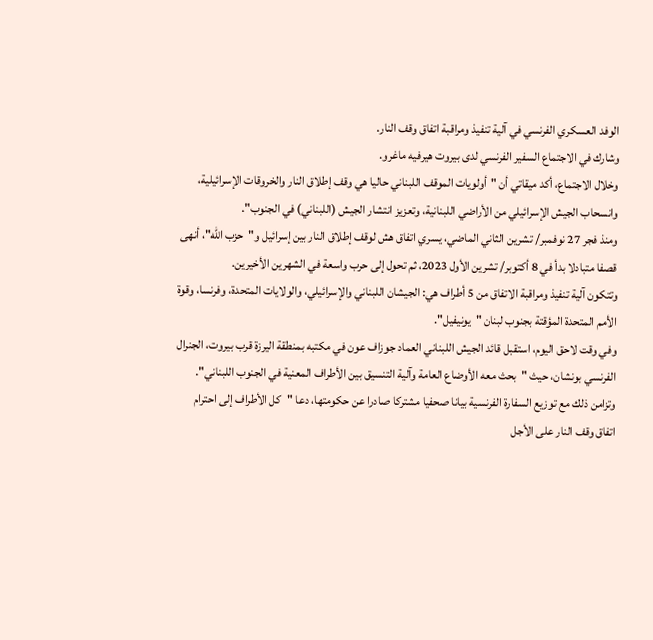الوفد العسكري الفرنسي في آلية تنفيذ ومراقبة اتفاق وقف النار.
وشارك في الاجتماع السفير الفرنسي لدى بيروت هيرفيه ماغرو.
وخلال الاجتماع، أكد ميقاتي أن "أولويات الموقف اللبناني حاليا هي وقف إطلاق النار والخروقات الإسرائيلية، وانسحاب الجيش الإسرائيلي من الأراضي اللبنانية، وتعزيز انتشار الجيش (اللبناني) في الجنوب".
ومنذ فجر 27 نوفمبر/ تشرين الثاني الماضي، يسري اتفاق هش لوقف إطلاق النار بين إسرائيل و"حزب الله"، أنهى قصفا متبادلا بدأ في 8 أكتوبر/ تشرين الأول 2023، ثم تحول إلى حرب واسعة في الشهرين الأخيرين.
وتتكون آلية تنفيذ ومراقبة الاتفاق من 5 أطراف هي: الجيشان اللبناني والإسرائيلي، والولايات المتحدة، وفرنسا، وقوة الأمم المتحدة المؤقتة بجنوب لبنان "يونيفيل".
وفي وقت لاحق اليوم، استقبل قائد الجيش اللبناني العماد جوزاف عون في مكتبه بمنطقة اليرزة قرب بيروت، الجنرال الفرنسي بونشان، حيث "بحث معه الأوضاع العامة وآلية التنسيق بين الأطراف المعنية في الجنوب اللبناني".
وتزامن ذلك مع توزيع السفارة الفرنسية بيانا صحفيا مشتركا صادرا عن حكومتها، دعا "كل الأطراف إلى احترام اتفاق وقف النار على الأجل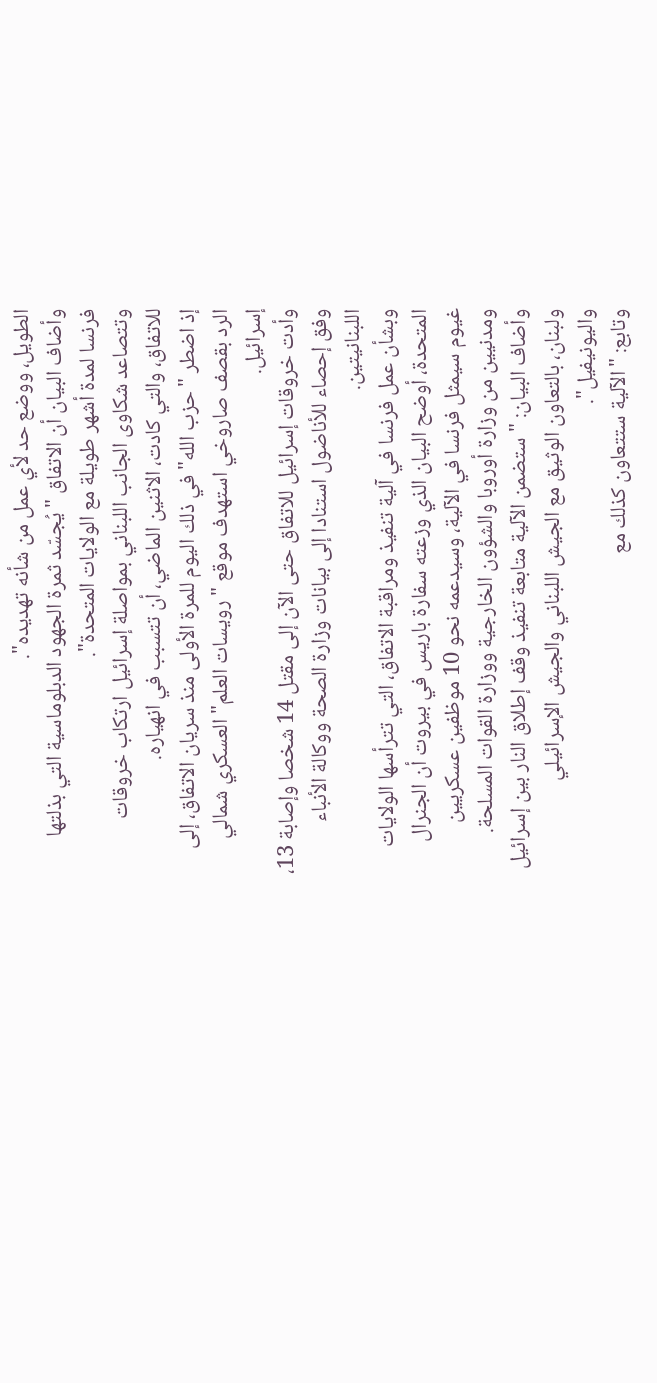الطويل، ووضع حد لأي عمل من شأنه تهديده".
وأضاف البيان أن الاتفاق "يُجسّد ثمرة الجهود الدبلوماسية التي بذلتها فرنسا لمدة أشهر طويلة مع الولايات المتحدة".
وتتصاعد شكاوى الجانب اللبناني بمواصلة إسرائيل ارتكاب خروقات للاتفاق، والتي كادت، الاثنين الماضي، أن تتسبب في انهياره.
إذ اضطر "حزب الله" في ذلك اليوم للمرة الأولى منذ سريان الاتفاق، إلى الرد بقصف صاروخي استهدف موقع "رويسات العلم" العسكري شمالي إسرائيل.
وأدت خروقات إسرائيل للاتفاق حتى الآن إلى مقتل 14 شخصا وإصابة 13، وفق إحصاء للأناضول استنادا إلى بيانات وزارة الصحة ووكالة الأنباء اللبنانيتين.
وبشأن عمل فرنسا في آلية تنفيذ ومراقبة الاتفاق، التي تترأسها الولايات المتحدة، أوضح البيان الذي وزعته سفارة باريس في بيروت أن الجنرال غيوم سيمثل فرنسا في الآلية، وسيدعمه نحو 10 موظفين عسكريين ومدنيين من وزارة أوروبا والشؤون الخارجية ووزارة القوات المسلحة.
وأضاف البيان: "ستضمن الآلية متابعة تنفيذ وقف إطلاق النار بين إسرائيل ولبنان، بالتعاون الوثيق مع الجيش اللبناني والجيش الإسرائيلي واليونيفيل".
وتابع: "الآلية ستتعاون كذلك مع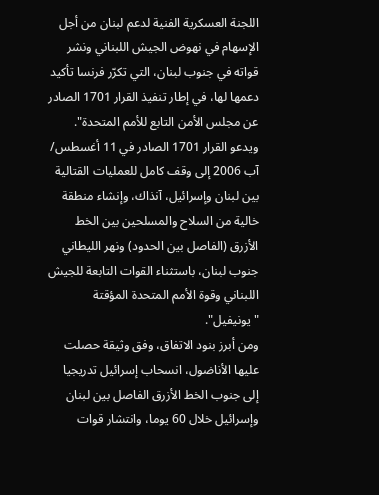اللجنة العسكرية الفنية لدعم لبنان من أجل الإسهام في نهوض الجيش اللبناني ونشر قواته في جنوب لبنان، التي تكرّر فرنسا تأكيد دعمها لها، في إطار تنفيذ القرار 1701 الصادر عن مجلس الأمن التابع للأمم المتحدة".
ويدعو القرار 1701 الصادر في 11 أغسطس/ آب 2006 إلى وقف كامل للعمليات القتالية بين لبنان وإسرائيل، آنذاك، وإنشاء منطقة خالية من السلاح والمسلحين بين الخط الأزرق (الفاصل بين الحدود) ونهر الليطاني جنوب لبنان، باستثناء القوات التابعة للجيش اللبناني وقوة الأمم المتحدة المؤقتة "يونيفيل".
ومن أبرز بنود الاتفاق، وفق وثيقة حصلت عليها الأناضول، انسحاب إسرائيل تدريجيا إلى جنوب الخط الأزرق الفاصل بين لبنان وإسرائيل خلال 60 يوما، وانتشار قوات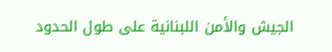الجيش والأمن اللبنانية على طول الحدود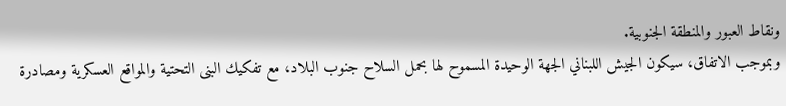ونقاط العبور والمنطقة الجنوبية.
وبموجب الاتفاق، سيكون الجيش اللبناني الجهة الوحيدة المسموح لها بحمل السلاح جنوب البلاد، مع تفكيك البنى التحتية والمواقع العسكرية ومصادرة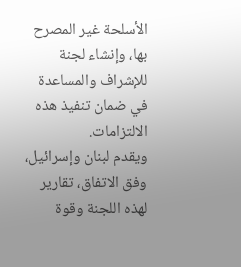الأسلحة غير المصرح بها، وإنشاء لجنة للإشراف والمساعدة في ضمان تنفيذ هذه الالتزامات.
ويقدم لبنان وإسرائيل، وفق الاتفاق، تقارير لهذه اللجنة وقوة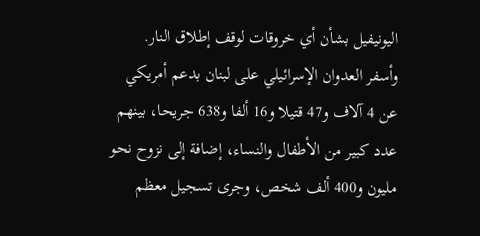اليونيفيل بشأن أي خروقات لوقف إطلاق النار.
وأسفر العدوان الإسرائيلي على لبنان بدعم أمريكي عن 4 آلاف و47 قتيلا و16 ألفا و638 جريحا، بينهم عدد كبير من الأطفال والنساء، إضافة إلى نزوح نحو مليون و400 ألف شخص، وجرى تسجيل معظم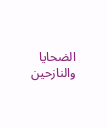الضحايا والنازحين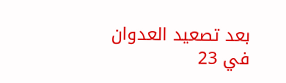بعد تصعيد العدوان في 23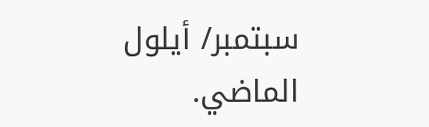سبتمبر/ أيلول الماضي.